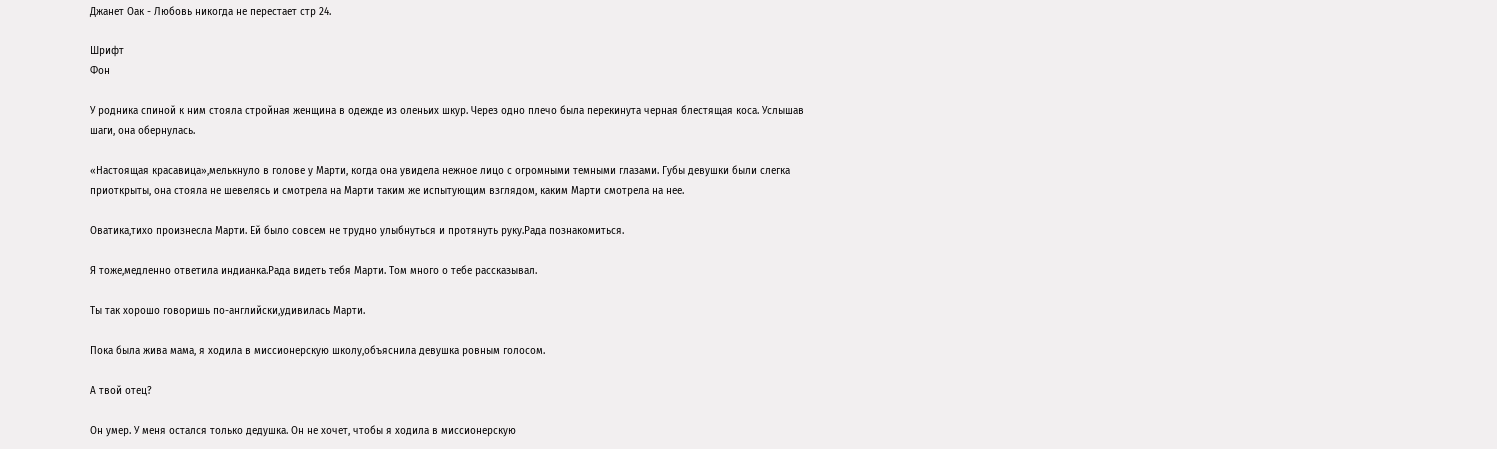Джанет Оак - Любовь никогда не перестает стр 24.

Шрифт
Фон

У родника спиной к ним стояла стройная женщина в одежде из оленьих шкур. Через одно плечо была перекинута черная блестящая коса. Услышав шаги, она обернулась.

«Настоящая красавица»,мелькнуло в голове у Марти, когда она увидела нежное лицо с огромными темными глазами. Губы девушки были слегка приоткрыты, она стояла не шевелясь и смотрела на Марти таким же испытующим взглядом, каким Марти смотрела на нее.

Оватика,тихо произнесла Марти. Ей было совсем не трудно улыбнуться и протянуть руку.Рада познакомиться.

Я тоже,медленно ответила индианка.Рада видеть тебя Марти. Том много о тебе рассказывал.

Ты так хорошо говоришь по-английски,удивилась Марти.

Пока была жива мама, я ходила в миссионерскую школу,объяснила девушка ровным голосом.

А твой отец?

Он умер. У меня остался только дедушка. Он не хочет, чтобы я ходила в миссионерскую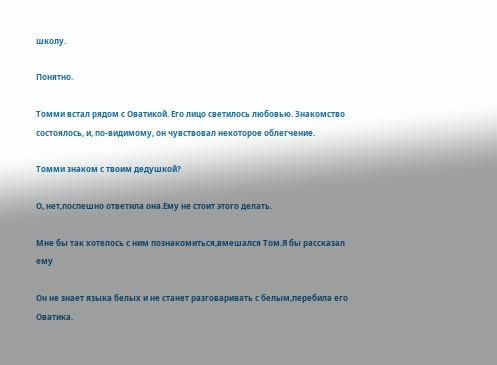школу.

Понятно.

Томми встал рядом с Оватикой. Его лицо светилось любовью. Знакомство состоялось, и, по-видимому, он чувствовал некоторое облегчение.

Томми знаком с твоим дедушкой?

О, нет,поспешно ответила она.Ему не стоит этого делать.

Мне бы так хотелось с ним познакомиться,вмешался Том.Я бы рассказал ему

Он не знает языка белых и не станет разговаривать с белым,перебила его Оватика.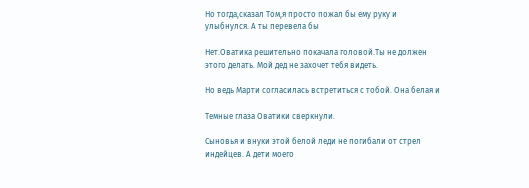Но тогда,сказал Том,я просто пожал бы ему руку и улыбнулся. А ты перевела бы

Нет.Оватика решительно покачала головой.Ты не должен этого делать. Мой дед не захочет тебя видеть.

Но ведь Марти согласилась встретиться с тобой. Она белая и

Темные глаза Оватики сверкнули.

Сыновья и внуки этой белой леди не погибали от стрел индейцев. А дети моего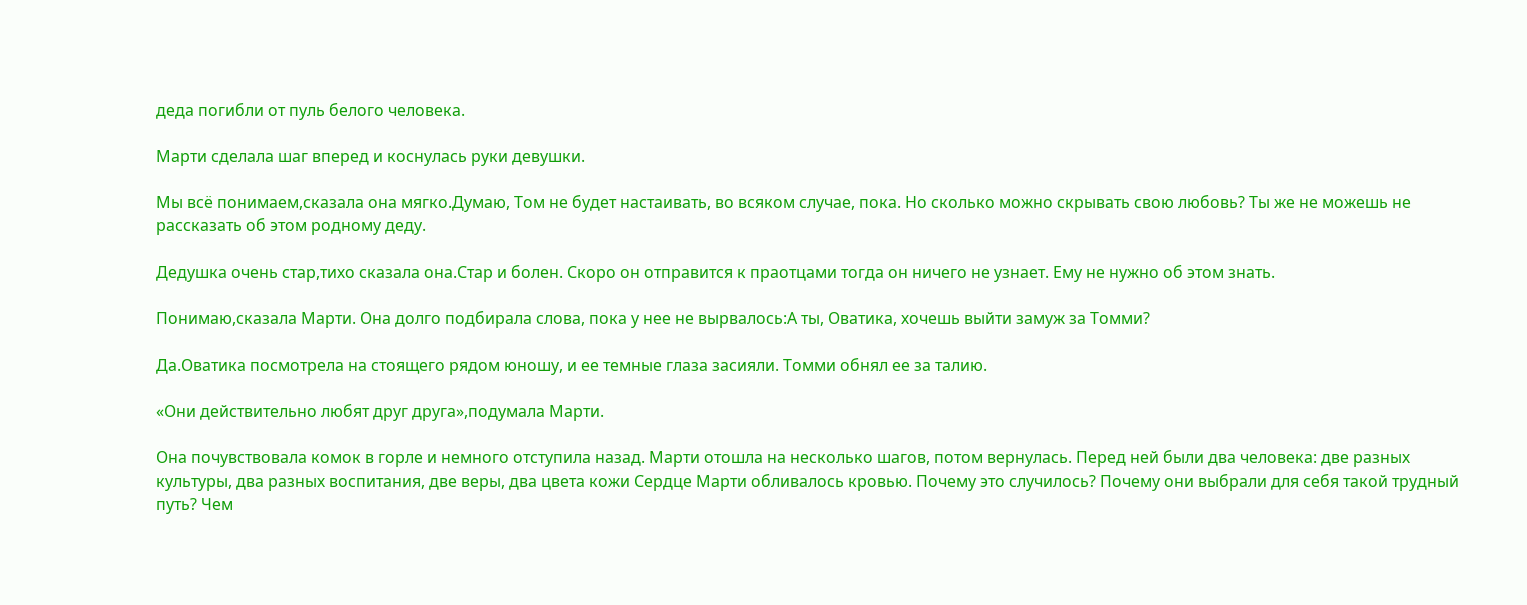деда погибли от пуль белого человека.

Марти сделала шаг вперед и коснулась руки девушки.

Мы всё понимаем,сказала она мягко.Думаю, Том не будет настаивать, во всяком случае, пока. Но сколько можно скрывать свою любовь? Ты же не можешь не рассказать об этом родному деду.

Дедушка очень стар,тихо сказала она.Стар и болен. Скоро он отправится к праотцами тогда он ничего не узнает. Ему не нужно об этом знать.

Понимаю,сказала Марти. Она долго подбирала слова, пока у нее не вырвалось:А ты, Оватика, хочешь выйти замуж за Томми?

Да.Оватика посмотрела на стоящего рядом юношу, и ее темные глаза засияли. Томми обнял ее за талию.

«Они действительно любят друг друга»,подумала Марти.

Она почувствовала комок в горле и немного отступила назад. Марти отошла на несколько шагов, потом вернулась. Перед ней были два человека: две разных культуры, два разных воспитания, две веры, два цвета кожи Сердце Марти обливалось кровью. Почему это случилось? Почему они выбрали для себя такой трудный путь? Чем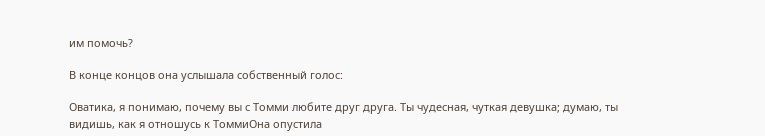им помочь?

В конце концов она услышала собственный голос:

Оватика, я понимаю, почему вы с Томми любите друг друга. Ты чудесная, чуткая девушка; думаю, ты видишь, как я отношусь к ТоммиОна опустила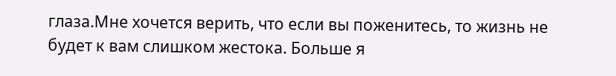глаза.Мне хочется верить, что если вы поженитесь, то жизнь не будет к вам слишком жестока. Больше я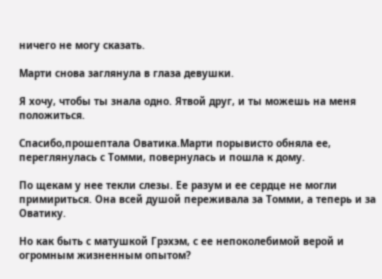ничего не могу сказать.

Марти снова заглянула в глаза девушки.

Я хочу, чтобы ты знала одно. Ятвой друг, и ты можешь на меня положиться.

Спасибо,прошептала Оватика.Марти порывисто обняла ее, переглянулась с Томми, повернулась и пошла к дому.

По щекам у нее текли слезы. Ее разум и ее сердце не могли примириться. Она всей душой переживала за Томми, а теперь и за Оватику.

Но как быть с матушкой Грэхэм, с ее непоколебимой верой и огромным жизненным опытом?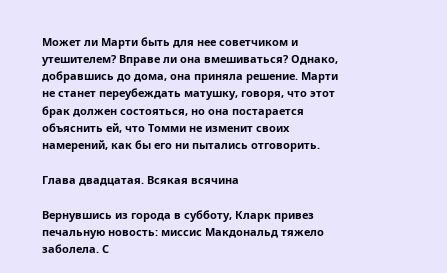Может ли Марти быть для нее советчиком и утешителем? Вправе ли она вмешиваться? Однако, добравшись до дома, она приняла решение. Марти не станет переубеждать матушку, говоря, что этот брак должен состояться, но она постарается объяснить ей, что Томми не изменит своих намерений, как бы его ни пытались отговорить.

Глава двадцатая. Всякая всячина

Вернувшись из города в субботу, Кларк привез печальную новость: миссис Макдональд тяжело заболела. С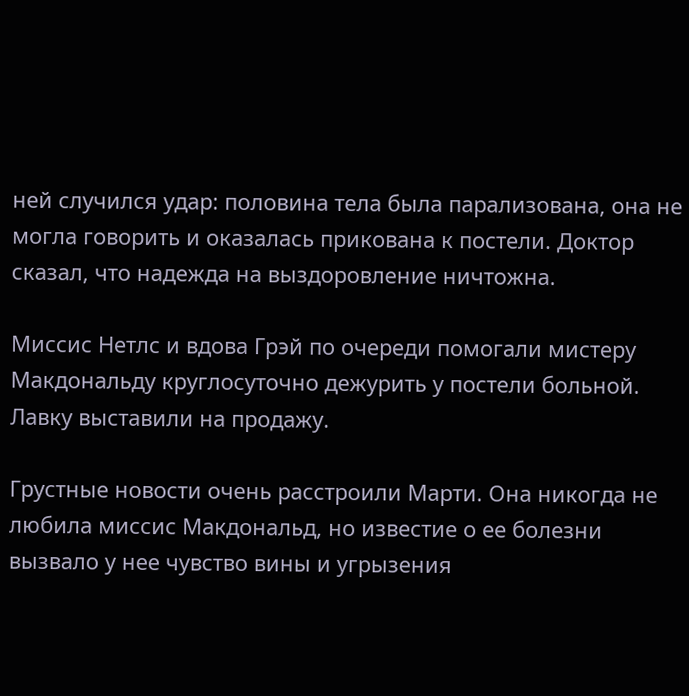ней случился удар: половина тела была парализована, она не могла говорить и оказалась прикована к постели. Доктор сказал, что надежда на выздоровление ничтожна.

Миссис Нетлс и вдова Грэй по очереди помогали мистеру Макдональду круглосуточно дежурить у постели больной. Лавку выставили на продажу.

Грустные новости очень расстроили Марти. Она никогда не любила миссис Макдональд, но известие о ее болезни вызвало у нее чувство вины и угрызения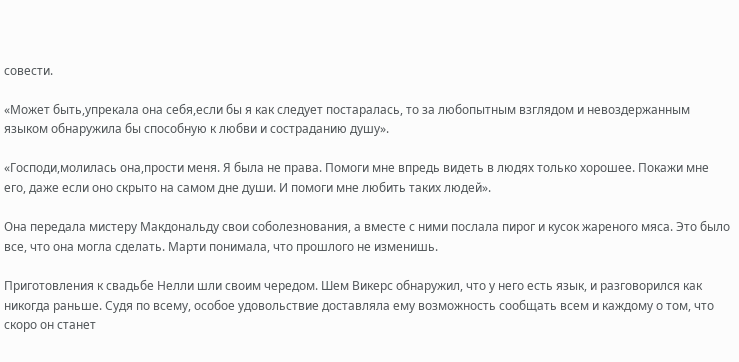совести.

«Может быть,упрекала она себя,если бы я как следует постаралась, то за любопытным взглядом и невоздержанным языком обнаружила бы способную к любви и состраданию душу».

«Господи,молилась она,прости меня. Я была не права. Помоги мне впредь видеть в людях только хорошее. Покажи мне его, даже если оно скрыто на самом дне души. И помоги мне любить таких людей».

Она передала мистеру Макдональду свои соболезнования, а вместе с ними послала пирог и кусок жареного мяса. Это было все, что она могла сделать. Марти понимала, что прошлого не изменишь.

Приготовления к свадьбе Нелли шли своим чередом. Шем Викерс обнаружил, что у него есть язык, и разговорился как никогда раньше. Судя по всему, особое удовольствие доставляла ему возможность сообщать всем и каждому о том, что скоро он станет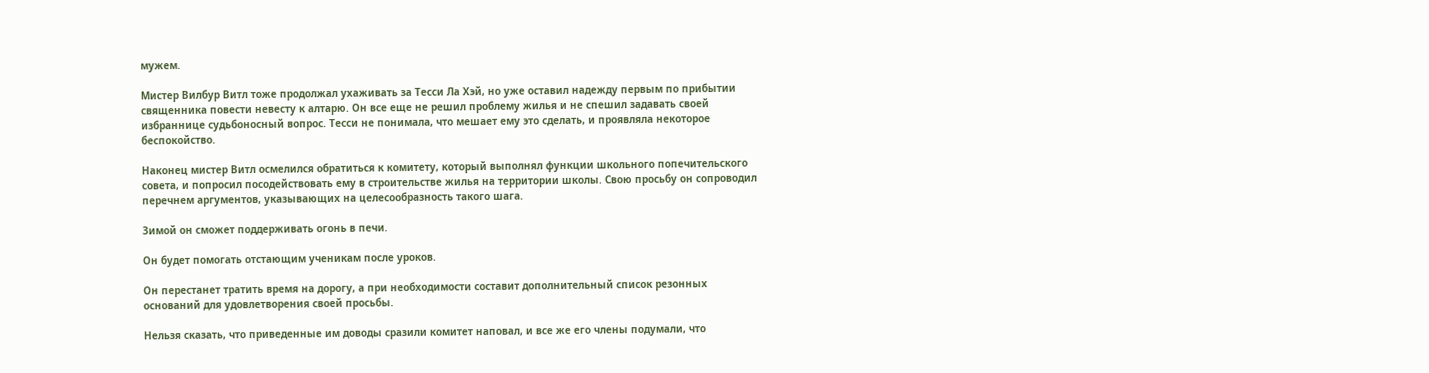мужем.

Мистер Вилбур Витл тоже продолжал ухаживать за Тесси Ла Хэй, но уже оставил надежду первым по прибытии священника повести невесту к алтарю. Он все еще не решил проблему жилья и не спешил задавать своей избраннице судьбоносный вопрос. Тесси не понимала, что мешает ему это сделать, и проявляла некоторое беспокойство.

Наконец мистер Витл осмелился обратиться к комитету, который выполнял функции школьного попечительского совета, и попросил посодействовать ему в строительстве жилья на территории школы. Свою просьбу он сопроводил перечнем аргументов, указывающих на целесообразность такого шага.

Зимой он сможет поддерживать огонь в печи.

Он будет помогать отстающим ученикам после уроков.

Он перестанет тратить время на дорогу, а при необходимости составит дополнительный список резонных оснований для удовлетворения своей просьбы.

Нельзя сказать, что приведенные им доводы сразили комитет наповал, и все же его члены подумали, что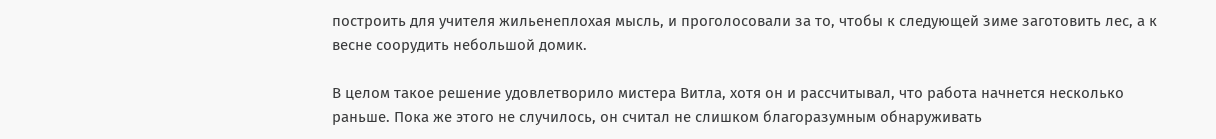построить для учителя жильенеплохая мысль, и проголосовали за то, чтобы к следующей зиме заготовить лес, а к весне соорудить небольшой домик.

В целом такое решение удовлетворило мистера Витла, хотя он и рассчитывал, что работа начнется несколько раньше. Пока же этого не случилось, он считал не слишком благоразумным обнаруживать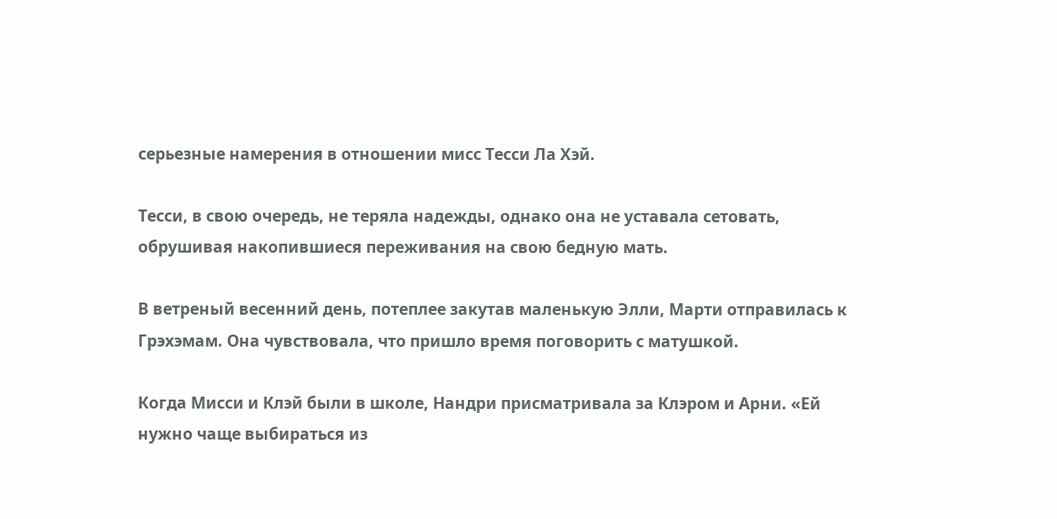серьезные намерения в отношении мисс Тесси Ла Хэй.

Тесси, в свою очередь, не теряла надежды, однако она не уставала сетовать, обрушивая накопившиеся переживания на свою бедную мать.

В ветреный весенний день, потеплее закутав маленькую Элли, Марти отправилась к Грэхэмам. Она чувствовала, что пришло время поговорить с матушкой.

Когда Мисси и Клэй были в школе, Нандри присматривала за Клэром и Арни. «Ей нужно чаще выбираться из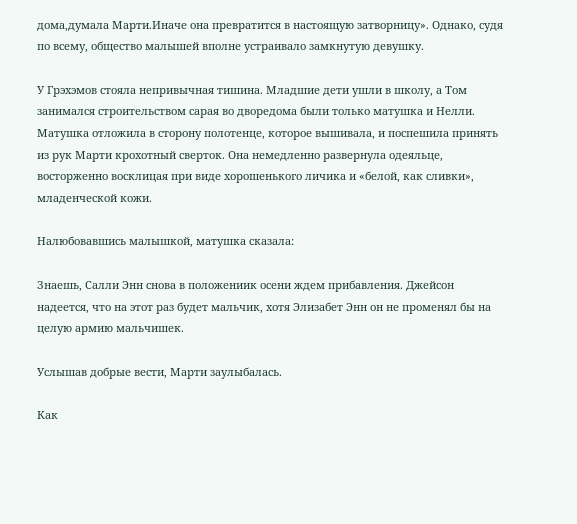дома,думала Марти.Иначе она превратится в настоящую затворницу». Однако, судя по всему, общество малышей вполне устраивало замкнутую девушку.

У Грэхэмов стояла непривычная тишина. Младшие дети ушли в школу, а Том занимался строительством сарая во дворедома были только матушка и Нелли. Матушка отложила в сторону полотенце, которое вышивала, и поспешила принять из рук Марти крохотный сверток. Она немедленно развернула одеяльце, восторженно восклицая при виде хорошенького личика и «белой, как сливки», младенческой кожи.

Налюбовавшись малышкой, матушка сказала:

Знаешь, Салли Энн снова в положениик осени ждем прибавления. Джейсон надеется, что на этот раз будет мальчик, хотя Элизабет Энн он не променял бы на целую армию мальчишек.

Услышав добрые вести, Марти заулыбалась.

Как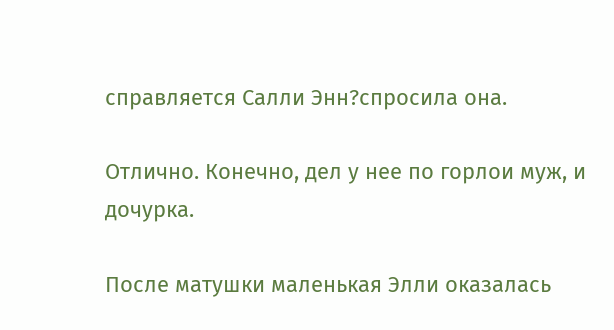справляется Салли Энн?спросила она.

Отлично. Конечно, дел у нее по горлои муж, и дочурка.

После матушки маленькая Элли оказалась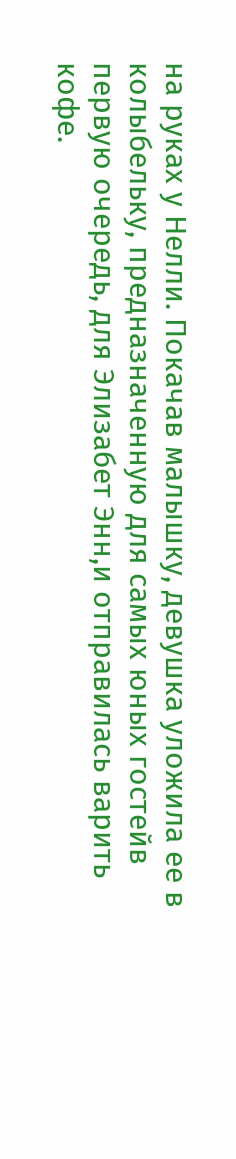на руках у Нелли. Покачав малышку, девушка уложила ее в колыбельку, предназначенную для самых юных гостейв первую очередь, для Элизабет Энн,и отправилась варить кофе.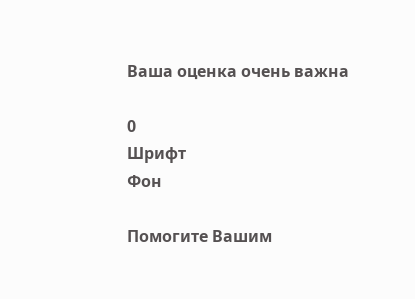Ваша оценка очень важна

0
Шрифт
Фон

Помогите Вашим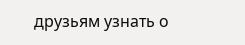друзьям узнать о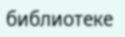библиотеке